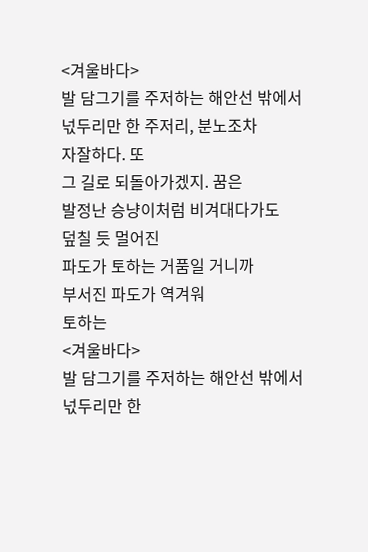<겨울바다>
발 담그기를 주저하는 해안선 밖에서
넋두리만 한 주저리, 분노조차
자잘하다. 또
그 길로 되돌아가겠지. 꿈은
발정난 승냥이처럼 비겨대다가도
덮칠 듯 멀어진
파도가 토하는 거품일 거니까
부서진 파도가 역겨워
토하는
<겨울바다>
발 담그기를 주저하는 해안선 밖에서
넋두리만 한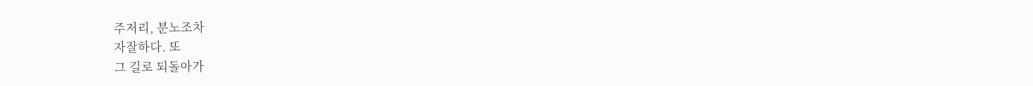주저리, 분노조차
자잘하다. 또
그 길로 되돌아가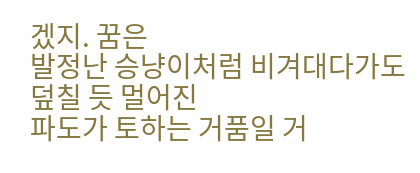겠지. 꿈은
발정난 승냥이처럼 비겨대다가도
덮칠 듯 멀어진
파도가 토하는 거품일 거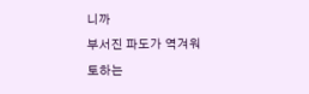니까
부서진 파도가 역겨워
토하는